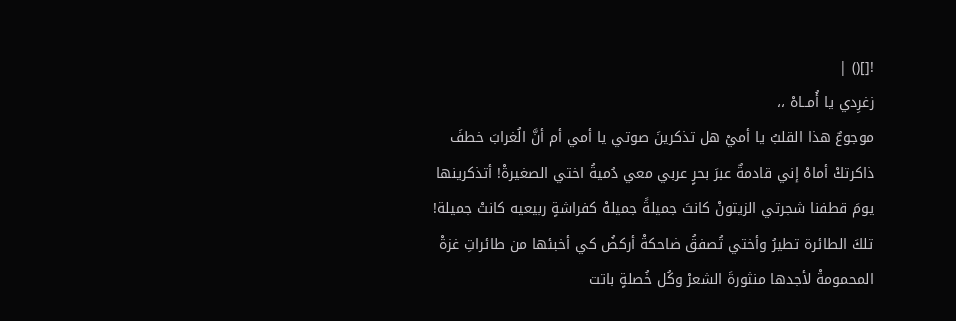![]() |
زغرِدي يا أُمــاهْ ،،
موجوعٌ هذا القلبُ يا أميْ هل تذكرينَ صوتي يا أمي أم أنَّ الُغرابَ خطفَ ذاكرتكْ أماهْ إني قادمةٌ عبرَ بحرٍ عربي معي دُميةُ اختي الصغيرةْ! أتذكرينها يومَ قطفنا شجرتي الزيتونْ كانتَ جميلةً جميلهْ كفراشةٍ ربيعيه كانتْ جميلة! تلكَ الطائرة تطيرُ وأختي تُصفقُ ضاحكةْ أركضُ كي أخبئها من طائراتِ غزةْ المحمومةْ لأجدها منثورةَ الشعرْ وكُل خُصلةٍ باتت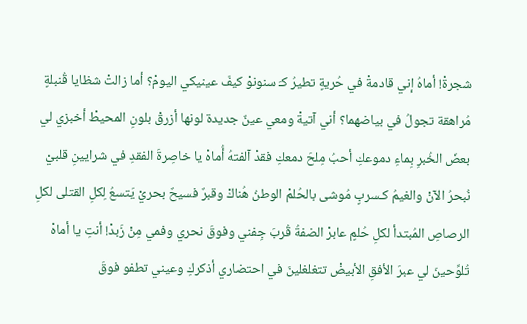شجرةْ! أماهُ إني قادمةْ في حُريةٍ تطيرُ كـَ سنونوْ كيفَ عينيكي اليومْ؟ أما زالتْ شظايا قُنبلةٍ مُراهقة تجولُ في بياضهما؟ أني آتيةْ ومعي عينٌ جديدة لونها أزرقْ بلونِ المحيطْ أخبزي لي بعضّ الخُبرِ بِماءِ دموعكِ أحبُ مِلحَ دمعكِ فقدْ آلفتهُ أُماهْ يا خاصِرةَ الفقدِ في شرايينِ قلبيْ نُبحرُ الآنْ والغيمُ كـسربٍ مُوشى بالحُلمْ الوطنُ هُناكْ وقبرٌ فسيحٌ بحريْ يَتسعُ لِكلِ القتلى لكلِ الرصاصِ المُبتدأ لكلِ حُلمٍ عابرْ الضفةُ قُربَ جِفني وفوقَ نحري وفمي مِنْ زَبدْ! أنتِ يا أماهْ تُلوِّحينَ لي عبرَ الأفقِ الأبيضْ تتغلغلينَ في احتضاري أذكركِ وعيني تطفو فوقَ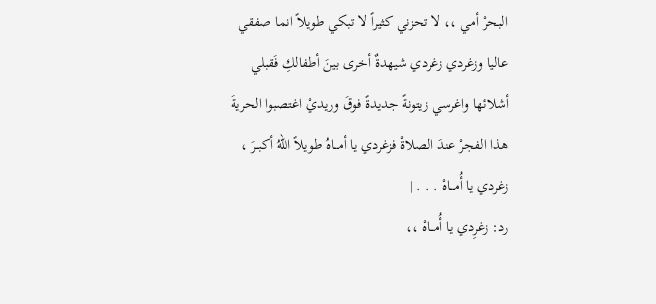البحرْ أمي ،، لا تحزني كثيراً لا تبكي طويلاً انما صفقي عاليا وزغردي زغردي شيهدةٌ أخرى بينَ أطفالكِ فَقبلي أشلائها واغرسي زيتونةً جديدةً فوقَ وريديْ اغتصبوا الحريةَ هذا الفجرْ عندَ الصلاةْ فزغردي يا أمـــاهُ طويلاً اللهُ أكبــرَ ، زغردي يا أُمـــاهْ . . . |
رد: زغرِدي يا أُمــاهْ ،،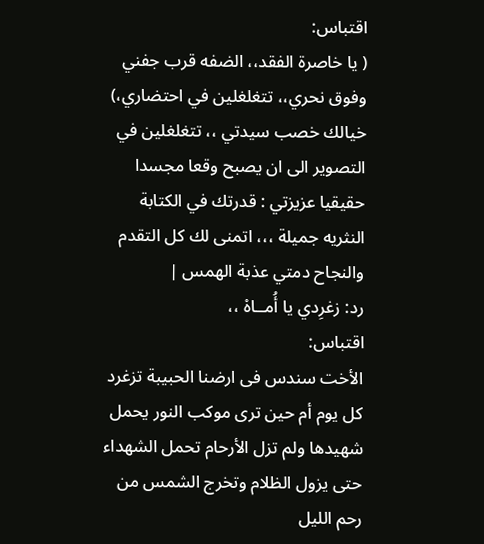اقتباس:
( يا خاصرة الفقد،، الضفه قرب جفني وفوق نحري،، تتغلغلين في احتضاري،) خيالك خصب سيدتي ،، تتغلغلين في التصوير الى ان يصبح وقعا مجسدا حقيقيا عزيزتي : قدرتك في الكتابة النثريه جميلة ،،، اتمنى لك كل التقدم والنجاح دمتي عذبة الهمس |
رد: زغرِدي يا أُمــاهْ ،،
اقتباس:
الأخت سندس فى ارضنا الحبيبة تزغرد كل يوم أم حين ترى موكب النور يحمل شهيدها ولم تزل الأرحام تحمل الشهداء حتى يزول الظلام وتخرج الشمس من رحم الليل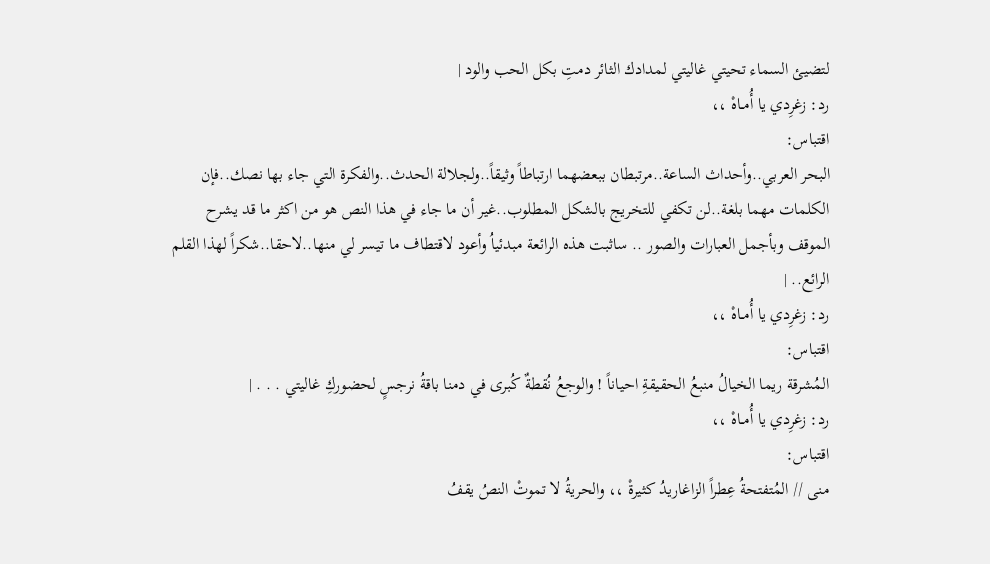لتضيئ السماء تحيتي غاليتي لمدادك الثائر دمتِ بكل الحب والود |
رد: زغرِدي يا أُمــاهْ ،،
اقتباس:
البحر العربي..وأحداث الساعة..مرتبطان ببعضهما ارتباطاً وثيقاً..ولجلالة الحدث..والفكرة التي جاء بها نصك..فإن الكلمات مهما بلغة..لن تكفي للتخريج بالشكل المطلوب..غير أن ما جاء في هذا النص هو من اكثر ما قد يشرح الموقف وبأجمل العبارات والصور .. ساثبت هذه الرائعة مبدئياُ وأعود لاقتطاف ما تيسر لي منها..لاحقا..شكراً لهذا القلم الرائع.. |
رد: زغرِدي يا أُمــاهْ ،،
اقتباس:
المُشرقة ريما الخيالُ منبعُ الحقيقةِ احياناً ! والوجعُ نُقطةٌ كُبرى في دمنا باقةُ نرجسٍ لحضوركِ غاليتي . . . |
رد: زغرِدي يا أُمــاهْ ،،
اقتباس:
منى // المُتفتحةُ عِطراً الزاغاريدُ كثيرةْ ،، والحريةُ لا تموتْ النصُ يقفُ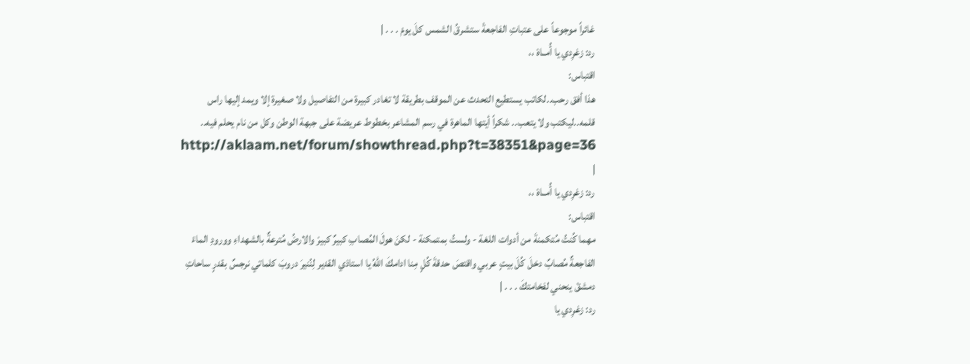غائراً موجوعاً على عتباتِ الفاجعةْ ستشرقُ الشمس كلَ يومْ . . . |
رد: زغرِدي يا أُمــاهْ ،،
اقتباس:
هذا أفق رحب..لكاتب يستطيع التحدث عن الموقف بطريقة لا تغادر كبيرة من التفاصيل ولا صغيرة إلا ويمد إليها راس قلمه..ليكتب ولا يتعب.. شكراً أيتها الماهرة في رسم المشاعر بخطوط عريضة على جبهة الوطن وكل من نام يحلم فيه.. http://aklaam.net/forum/showthread.php?t=38351&page=36 |
رد: زغرِدي يا أُمــاهْ ،،
اقتباس:
مهما كُنتُ مُتكمنةَ من أدوات اللغة - ولستُ بمتمكنة - لكنَ هولَ المُصابِ كبيرٌ كبيرْ والارضُ مُترعةٌ بالشهداءِ وورودِ الماءْ الفاجعةٌ مُصابٌ دخلَ كُلَ بيتٍ عربي واقتصَ حدقةَ كُلٍ مِنا ادامكَ اللهُ يا استاذي القدير لِنُنيرَ دروبَ كلماتي نرجسٌ بقدرٍ ساحاتِ دمشقْ ينحني لفخامتكَ . . . |
رد: زغرِدي يا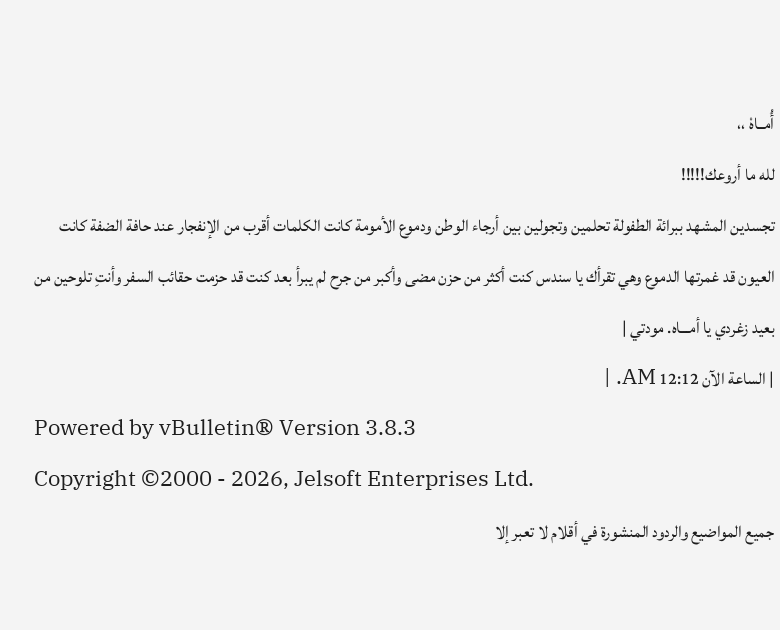أُمــاهْ ،،
لله ما أروعك!!!!!
تجسدين المشهد ببرائة الطفولة تحلمين وتجولين بين أرجاء الوطن ودموع الأمومة كانت الكلمات أقرب من الإنفجار عند حافة الضفة كانت العيون قد غمرتها الدموع وهي تقرأك يا سندس كنت أكثر من حزن مضى وأكبر من جرح لم يبرأ بعد كنت قد حزمت حقائب السفر وأنتِ تلوحين من بعيد زغردي يا أمـــاه. مودتي |
| الساعة الآن 12:12 AM. |
Powered by vBulletin® Version 3.8.3
Copyright ©2000 - 2026, Jelsoft Enterprises Ltd.
جميع المواضيع والردود المنشورة في أقلام لا تعبر إلا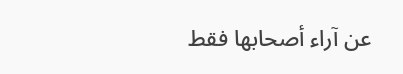عن آراء أصحابها فقط